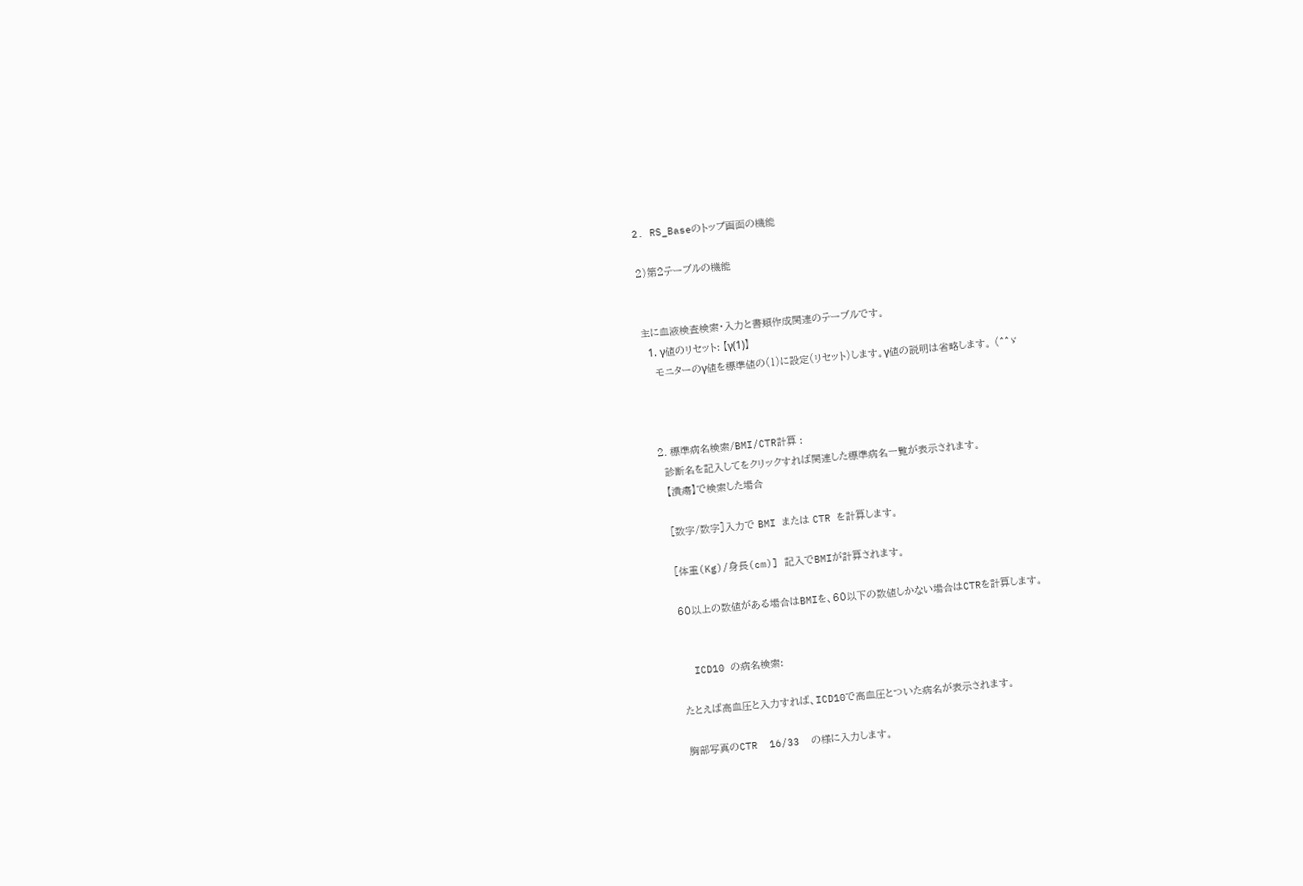2. RS_Baseのトップ画面の機能

2)第2テーブルの機能


主に血液検査検索・入力と書類作成関連のテーブルです。
  1. γ値のリセット: 【γ(1)】
    モニターのγ値を標準値の(1)に設定(リセット)します。γ値の説明は省略します。 (^^ゞ



  2. 標準病名検索/BMI/CTR計算 :
    診断名を記入してをクリックすれば関連した標準病名一覧が表示されます。
    【潰瘍】で検索した場合

    [数字/数字]入力で BMI または CTR を計算します。

    [体重(Kg)/身長(cm)] 記入でBMIが計算されます。

    60以上の数値がある場合はBMIを、60以下の数値しかない場合はCTRを計算します。


    ICD10 の病名検索:

    たとえば高血圧と入力すれば、ICD10で高血圧とついた病名が表示されます。

    胸部写真のCTR  16/33  の様に入力します。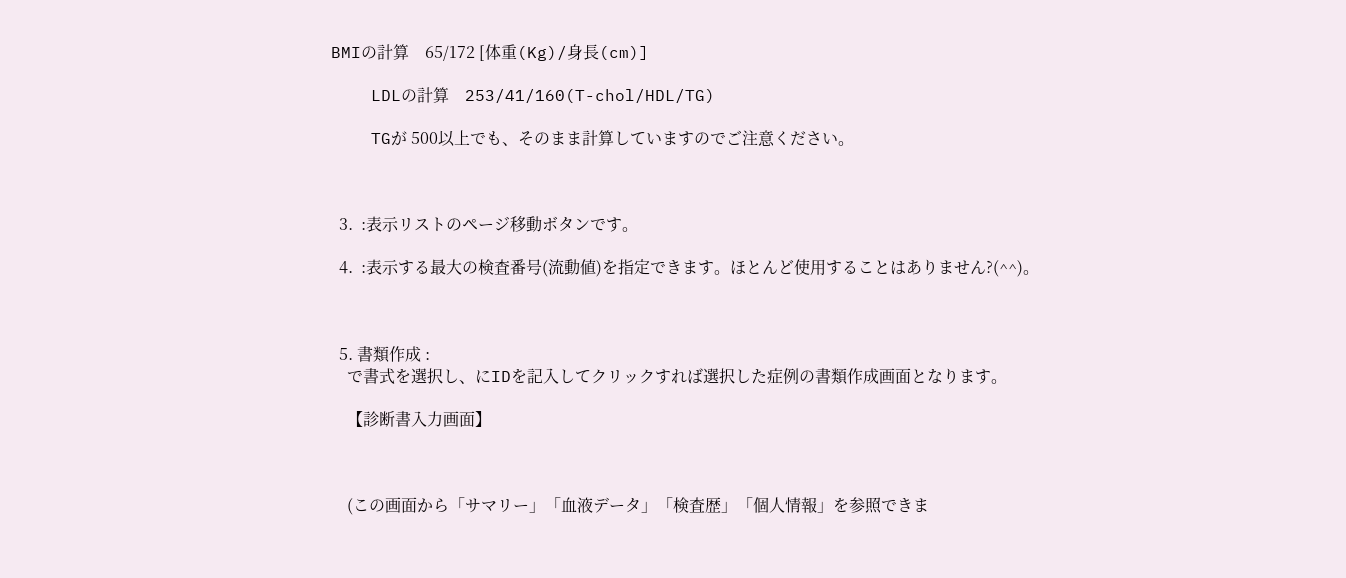BMIの計算    65/172 [体重(Kg)/身長(cm)]

    LDLの計算    253/41/160(T-chol/HDL/TG)

    TGが 500以上でも、そのまま計算していますのでご注意ください。



  3.  :表示リストのページ移動ボタンです。

  4.  :表示する最大の検査番号(流動値)を指定できます。ほとんど使用することはありません?(^^)。



  5. 書類作成 :
    で書式を選択し、にIDを記入してクリックすれば選択した症例の書類作成画面となります。

    【診断書入力画面】



    (この画面から「サマリー」「血液データ」「検査歴」「個人情報」を参照できま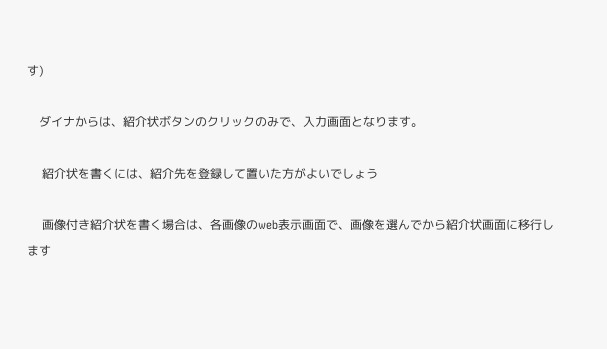す)

    ダイナからは、紹介状ボタンのクリックのみで、入力画面となります。

     紹介状を書くには、紹介先を登録して置いた方がよいでしょう

     画像付き紹介状を書く場合は、各画像のweb表示画面で、画像を選んでから紹介状画面に移行します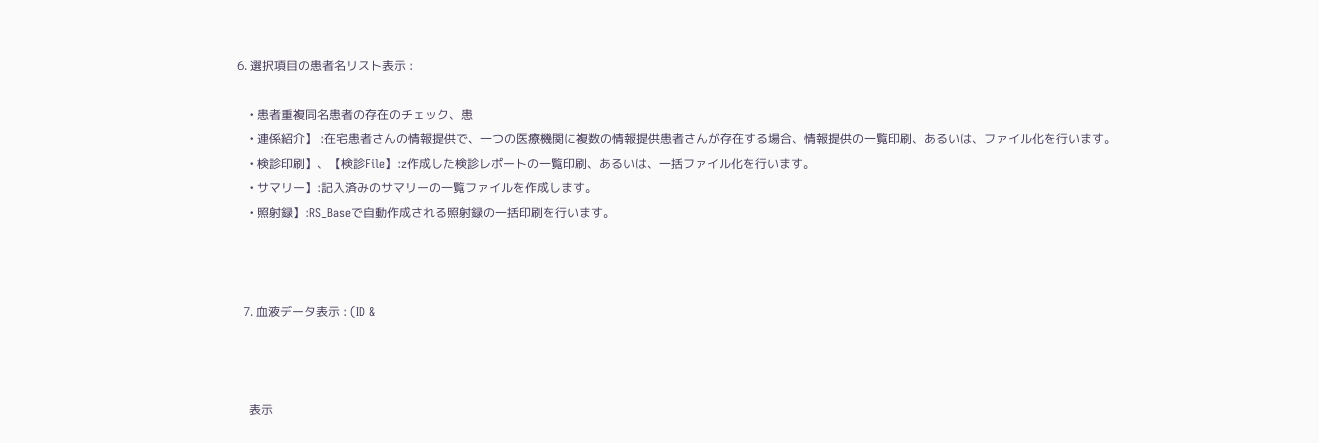6. 選択項目の患者名リスト表示 :

    • 患者重複同名患者の存在のチェック、患
    • 連係紹介】 :在宅患者さんの情報提供で、一つの医療機関に複数の情報提供患者さんが存在する場合、情報提供の一覧印刷、あるいは、ファイル化を行います。
    • 検診印刷】、【検診File】:z作成した検診レポートの一覧印刷、あるいは、一括ファイル化を行います。
    • サマリー】:記入済みのサマリーの一覧ファイルを作成します。
    • 照射録】:RS_Baseで自動作成される照射録の一括印刷を行います。



  7. 血液データ表示 : (ID &



    表示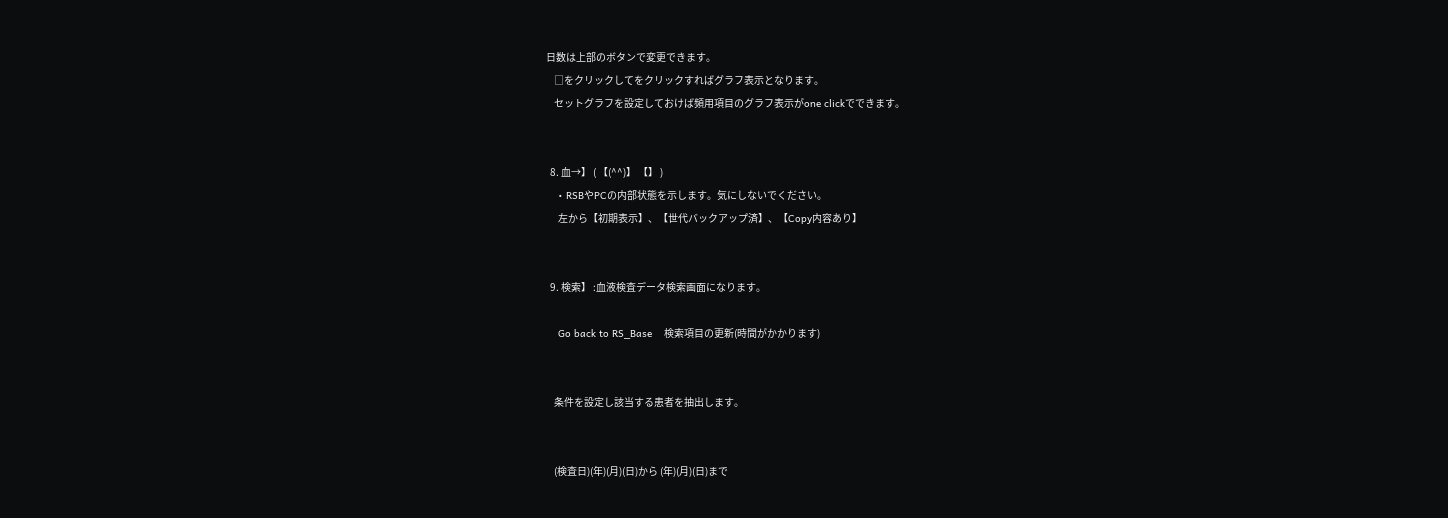日数は上部のボタンで変更できます。
    □をクリックしてをクリックすればグラフ表示となります。
    セットグラフを設定しておけば頻用項目のグラフ表示がone clickでできます。


  8. 血→】 ( 【(^^)】 【】 )
    • RSBやPCの内部状態を示します。気にしないでください。
      左から【初期表示】、【世代バックアップ済】、【Copy内容あり】


  9. 検索】 :血液検査データ検索画面になります。

    Go back to RS_Base    検索項目の更新(時間がかかります)


    条件を設定し該当する患者を抽出します。


    (検査日)(年)(月)(日)から (年)(月)(日)まで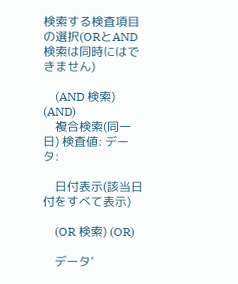検索する検査項目の選択(ORとAND検索は同時にはできません)

    (AND 検索) (AND)
    複合検索(同一日) 検査値: データ:

    日付表示(該当日付をすべて表示)

    (OR 検索) (OR)

    データ’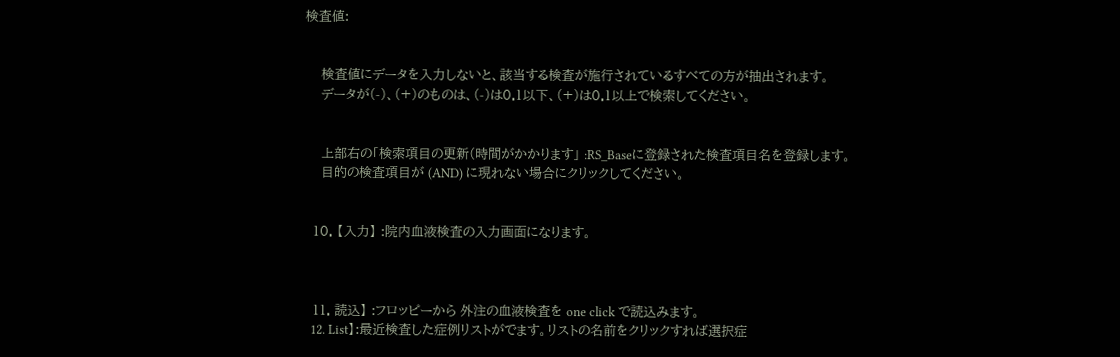検査値:


    検査値にデータを入力しないと、該当する検査が施行されているすべての方が抽出されます。
    データが(-)、(+)のものは、(-)は0.1以下、(+)は0.1以上で検索してください。


    上部右の「検索項目の更新(時間がかかります」 :RS_Baseに登録された検査項目名を登録します。
    目的の検査項目が (AND) に現れない場合にクリックしてください。


  10. 【入力】 :院内血液検査の入力画面になります。



  11. 読込】 :フロッピーから 外注の血液検査を one click で読込みます。
  12. List】:最近検査した症例リストがでます。リストの名前をクリックすれば選択症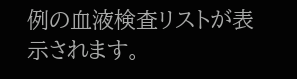例の血液検査リストが表示されます。